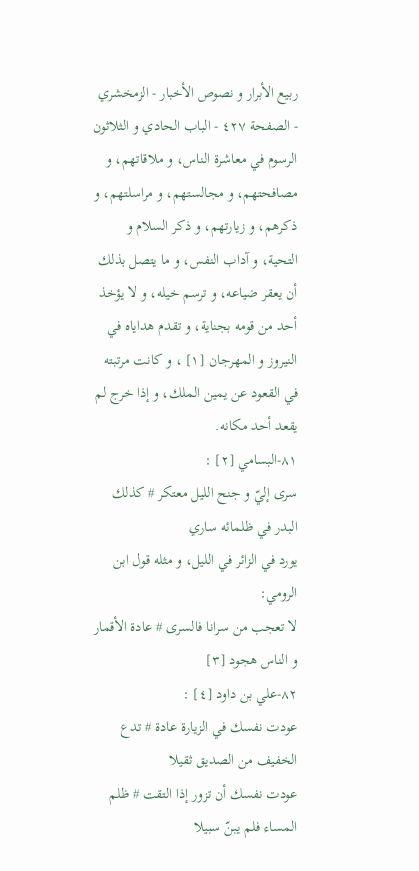ربيع الأبرار و نصوص الأخبار - الزمخشري - الصفحة ٤٢٧ - الباب الحادي و الثلاثون الرسوم في معاشرة الناس، و ملاقاتهم، و مصافحتهم، و مجالستهم، و مراسلتهم، و ذكرهم، و زيارتهم، و ذكر السلام و التحية، و آداب النفس، و ما يتصل بذلك
أن يعقر ضياعه، و ترسم خيله، و لا يؤخذ أحد من قومه بجناية، و تقدم هداياه في النيروز و المهرجان [١] ، و كانت مرتبته في القعود عن يمين الملك، و إذا خرج لم يقعد أحد مكانه.
٨١-البسامي [٢] :
سرى إليّ و جنح الليل معتكر # كذلك البدر في ظلمائه ساري
يورد في الزائر في الليل، و مثله قول ابن الرومي:
لا تعجب من سرانا فالسرى # عادة الأقمار و الناس هجود [٣]
٨٢-علي بن داود [٤] :
عودت نفسك في الزيارة عادة # تدع الخفيف من الصديق ثقيلا
عودت نفسك أن تزور إذا التقت # ظلم المساء فلم يبنّ سبيلا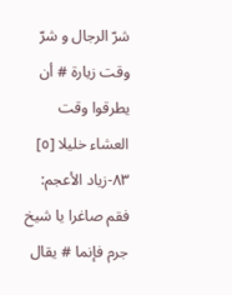شرّ الرجال و شرّ وقت زيارة # أن يطرقوا وقت العشاء خليلا [٥]
٨٣-زياد الأعجم:
فقم صاغرا يا شيخ جرم فإنما # يقال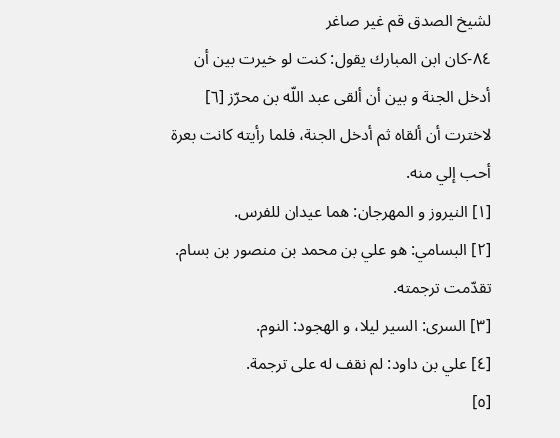لشيخ الصدق قم غير صاغر
٨٤-كان ابن المبارك يقول: كنت لو خيرت بين أن أدخل الجنة و بين أن ألقى عبد اللّه بن محرّز [٦] لاخترت أن ألقاه ثم أدخل الجنة، فلما رأيته كانت بعرة أحب إلي منه.
[١] النيروز و المهرجان: هما عيدان للفرس.
[٢] البسامي: هو علي بن محمد بن منصور بن بسام. تقدّمت ترجمته.
[٣] السرى: السير ليلا، و الهجود: النوم.
[٤] علي بن داود: لم نقف له على ترجمة.
[٥]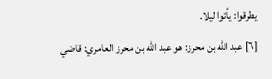يطرقوا: يأتوا ليلا.
[٦] عبد اللّه بن محرز: هو عبد اللّه بن محرز العامري: قاضي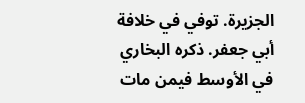الجزيرة. توفي في خلافة أبي جعفر. ذكره البخاري في الأوسط فيمن مات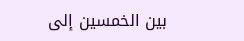بين الخمسين إلى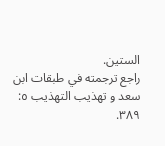الستين.
راجع ترجمته في طبقات ابن سعد و تهذيب التهذيب ٥: ٣٨٩.